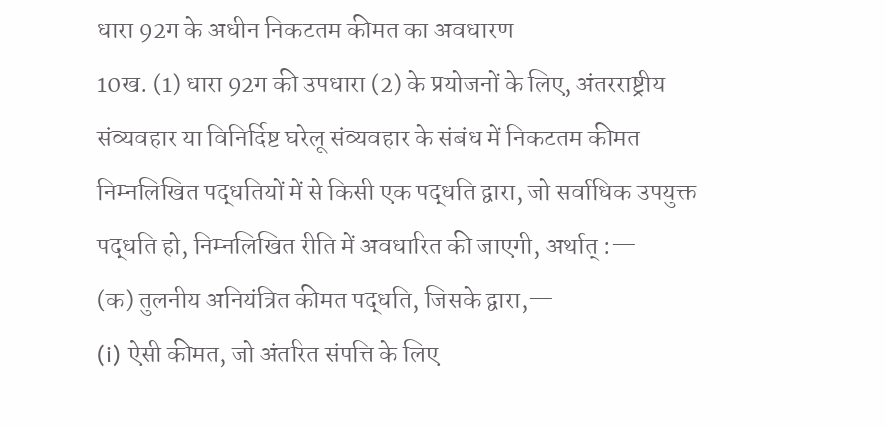धारा 92ग के अधीन निकटतम कीमत का अवधारण
10ख. (1) धारा 92ग की उपधारा (2) के प्रयोजनों के लिए, अंतरराष्ट्रीय संव्यवहार या विनिर्दिष्ट घरेलू संव्यवहार के संबंध में निकटतम कीमत निम्नलिखित पद्धतियों में से किसी एक पद्धति द्वारा, जो सर्वाधिक उपयुक्त पद्धति हो, निम्नलिखित रीति में अवधारित की जाएगी, अर्थात् :—
(क) तुलनीय अनियंत्रित कीमत पद्धति, जिसके द्वारा,—
(i) ऐसी कीमत, जो अंतरित संपत्ति के लिए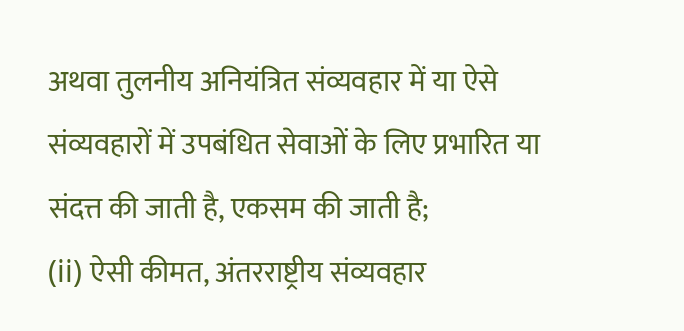अथवा तुलनीय अनियंत्रित संव्यवहार में या ऐसे संव्यवहारों में उपबंधित सेवाओं के लिए प्रभारित या संदत्त की जाती है, एकसम की जाती है;
(ii) ऐसी कीमत, अंतरराष्ट्रीय संव्यवहार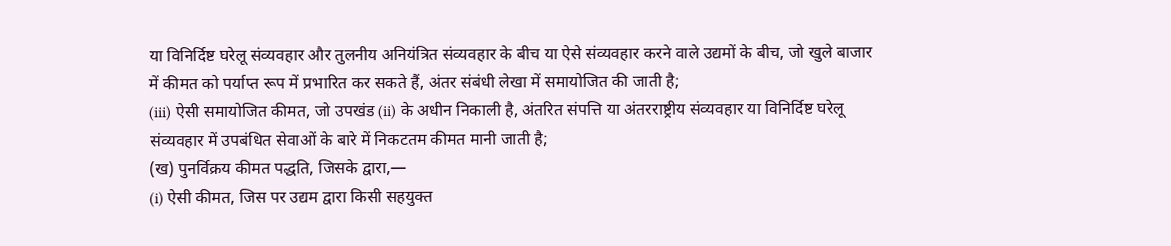या विनिर्दिष्ट घरेलू संव्यवहार और तुलनीय अनियंत्रित संव्यवहार के बीच या ऐसे संव्यवहार करने वाले उद्यमों के बीच, जो खुले बाजार में कीमत को पर्याप्त रूप में प्रभारित कर सकते हैं, अंतर संबंधी लेखा में समायोजित की जाती है;
(iii) ऐसी समायोजित कीमत, जो उपखंड (ii) के अधीन निकाली है, अंतरित संपत्ति या अंतरराष्ट्रीय संव्यवहार या विनिर्दिष्ट घरेलू संव्यवहार में उपबंधित सेवाओं के बारे में निकटतम कीमत मानी जाती है;
(ख) पुनर्विक्रय कीमत पद्धति, जिसके द्वारा,—
(i) ऐसी कीमत, जिस पर उद्यम द्वारा किसी सहयुक्त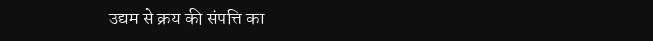उद्यम से क्रय की संपत्ति का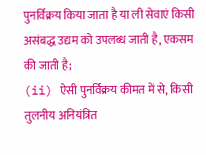पुनर्विक्रय किया जाता है या ली सेवाएं किसी असंबद्ध उद्यम को उपलब्ध जाती है, एकसम की जाती है;
(ii) ऐसी पुनर्विक्रय कीमत में से, किसी तुलनीय अनियंत्रित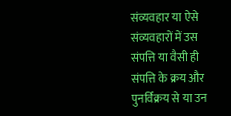संव्यवहार या ऐसे संव्यवहारों में उस संपत्ति या वैसी ही संपत्ति के क्रय और पुनर्विक्रय से या उन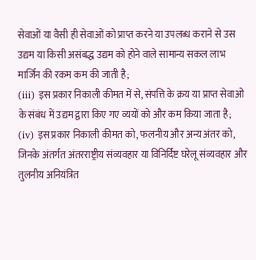सेवाओं या वैसी ही सेवाओं को प्राप्त करने या उपलब्ध कराने से उस उद्यम या किसी असंबद्ध उद्यम को होने वाले सामान्य सकल लाभ मार्जिन की रकम कम की जाती है;
(iii) इस प्रकार निकाली कीमत में से, संपत्ति के क्रय या प्राप्त सेवाओं के संबंध में उद्यम द्वारा किए गए व्ययों को और कम किया जाता है;
(iv) इस प्रकार निकाली कीमत को, फलनीय और अन्य अंतर को, जिनके अंतर्गत अंतरराष्ट्रीय संव्यवहार या विनिर्दिष्ट घरेलू संव्यवहार और तुलनीय अनियंत्रित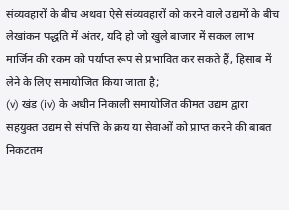संव्यवहारों के बीच अथवा ऐसे संव्यवहारों को करने वाले उद्यमों के बीच लेखांकन पद्धति में अंतर, यदि हो जो खुले बाजार में सकल लाभ मार्जिन की रकम को पर्याप्त रूप से प्रभावित कर सकते हैं, हिसाब में लेने के लिए समायोजित किया जाता है;
(v) खंड (iv) के अधीन निकाली समायोजित कीमत उद्यम द्वारा सहयुक्त उद्यम से संपत्ति के क्रय या सेवाओं को प्राप्त करने की बाबत निकटतम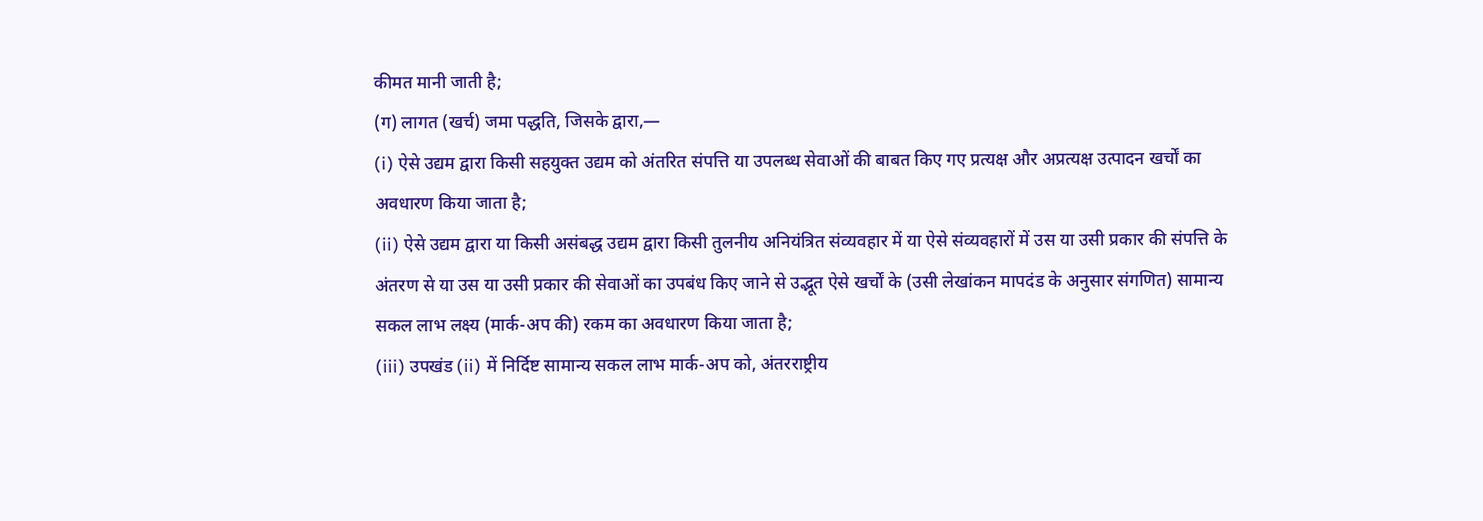कीमत मानी जाती है;
(ग) लागत (खर्च) जमा पद्धति, जिसके द्वारा,—
(i) ऐसे उद्यम द्वारा किसी सहयुक्त उद्यम को अंतरित संपत्ति या उपलब्ध सेवाओं की बाबत किए गए प्रत्यक्ष और अप्रत्यक्ष उत्पादन खर्चों का अवधारण किया जाता है;
(ii) ऐसे उद्यम द्वारा या किसी असंबद्ध उद्यम द्वारा किसी तुलनीय अनियंत्रित संव्यवहार में या ऐसे संव्यवहारों में उस या उसी प्रकार की संपत्ति के अंतरण से या उस या उसी प्रकार की सेवाओं का उपबंध किए जाने से उद्भूत ऐसे खर्चों के (उसी लेखांकन मापदंड के अनुसार संगणित) सामान्य सकल लाभ लक्ष्य (मार्क-अप की) रकम का अवधारण किया जाता है;
(iii) उपखंड (ii) में निर्दिष्ट सामान्य सकल लाभ मार्क-अप को, अंतरराष्ट्रीय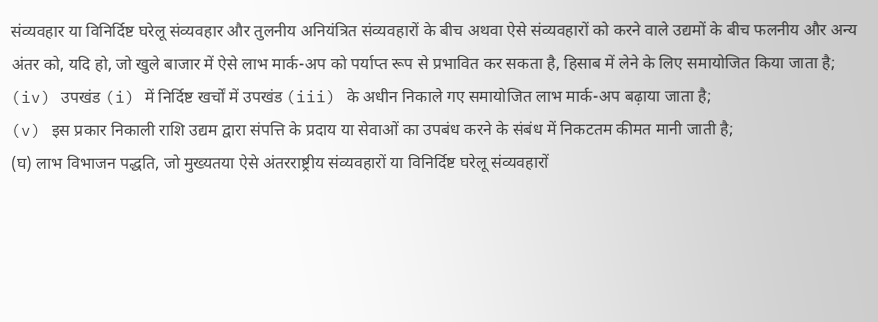संव्यवहार या विनिर्दिष्ट घरेलू संव्यवहार और तुलनीय अनियंत्रित संव्यवहारों के बीच अथवा ऐसे संव्यवहारों को करने वाले उद्यमों के बीच फलनीय और अन्य अंतर को, यदि हो, जो खुले बाजार में ऐसे लाभ मार्क-अप को पर्याप्त रूप से प्रभावित कर सकता है, हिसाब में लेने के लिए समायोजित किया जाता है;
(iv) उपखंड (i) में निर्दिष्ट खर्चों में उपखंड (iii) के अधीन निकाले गए समायोजित लाभ मार्क-अप बढ़ाया जाता है;
(v) इस प्रकार निकाली राशि उद्यम द्वारा संपत्ति के प्रदाय या सेवाओं का उपबंध करने के संबंध में निकटतम कीमत मानी जाती है;
(घ) लाभ विभाजन पद्धति, जो मुख्यतया ऐसे अंतरराष्ट्रीय संव्यवहारों या विनिर्दिष्ट घरेलू संव्यवहारों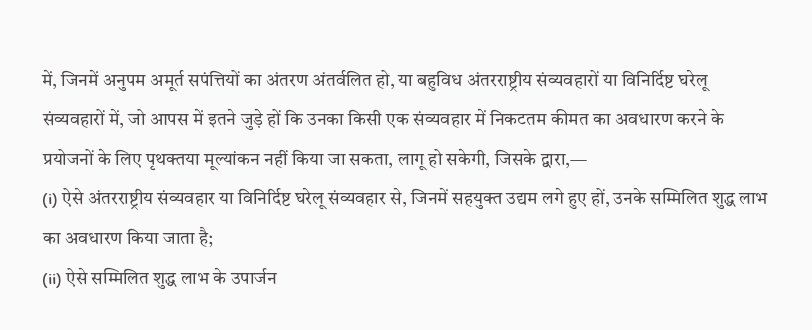में, जिनमें अनुपम अमूर्त सपंत्तियों का अंतरण अंतर्वलित हो, या बहुविध अंतरराष्ट्रीय संव्यवहारों या विनिर्दिष्ट घरेलू संव्यवहारों में, जो आपस में इतने जुड़े हों कि उनका किसी एक संव्यवहार में निकटतम कीमत का अवधारण करने के प्रयोजनों के लिए पृथक्तया मूल्यांकन नहीं किया जा सकता, लागू हो सकेगी, जिसके द्वारा,—
(i) ऐसे अंतरराष्ट्रीय संव्यवहार या विनिर्दिष्ट घरेलू संव्यवहार से, जिनमें सहयुक्त उद्यम लगे हुए हों, उनके सम्मिलित शुद्ध लाभ का अवधारण किया जाता है;
(ii) ऐसे सम्मिलित शुद्ध लाभ के उपार्जन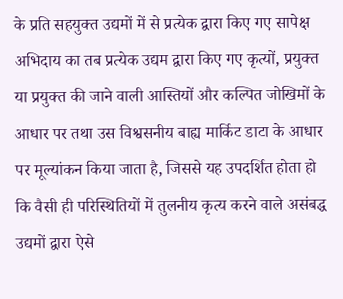के प्रति सहयुक्त उद्यमों में से प्रत्येक द्वारा किए गए सापेक्ष अभिदाय का तब प्रत्येक उद्यम द्वारा किए गए कृत्यों, प्रयुक्त या प्रयुक्त की जाने वाली आस्तियों और कल्पित जोखिमों के आधार पर तथा उस विश्वसनीय बाह्य मार्किट डाटा के आधार पर मूल्यांकन किया जाता है, जिससे यह उपदर्शित होता हो कि वैसी ही परिस्थितियों में तुलनीय कृत्य करने वाले असंबद्ध उद्यमों द्वारा ऐसे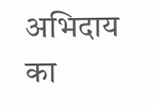अभिदाय का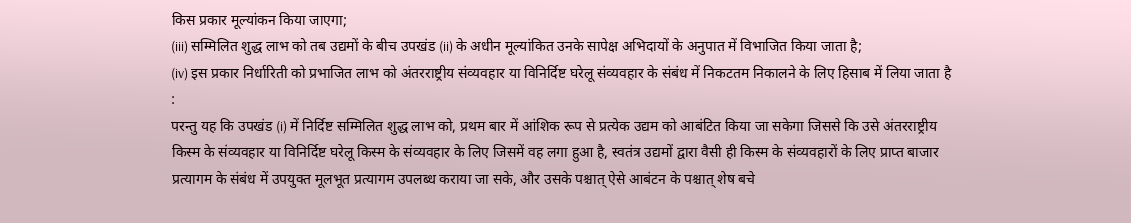किस प्रकार मूल्यांकन किया जाएगा;
(iii) सम्मिलित शुद्ध लाभ को तब उद्यमों के बीच उपखंड (ii) के अधीन मूल्यांकित उनके सापेक्ष अभिदायों के अनुपात में विभाजित किया जाता है;
(iv) इस प्रकार निर्धारिती को प्रभाजित लाभ को अंतरराष्ट्रीय संव्यवहार या विनिर्दिष्ट घरेलू संव्यवहार के संबंध में निकटतम निकालने के लिए हिसाब में लिया जाता है :
परन्तु यह कि उपखंड (i) में निर्दिष्ट सम्मिलित शुद्ध लाभ को, प्रथम बार में आंशिक रूप से प्रत्येक उद्यम को आबंटित किया जा सकेगा जिससे कि उसे अंतरराष्ट्रीय किस्म के संव्यवहार या विनिर्दिष्ट घरेलू किस्म के संव्यवहार के लिए जिसमें वह लगा हुआ है, स्वतंत्र उद्यमों द्वारा वैसी ही किस्म के संव्यवहारों के लिए प्राप्त बाजार प्रत्यागम के संबंध में उपयुक्त मूलभूत प्रत्यागम उपलब्ध कराया जा सके, और उसके पश्चात् ऐसे आबंटन के पश्चात् शेष बचे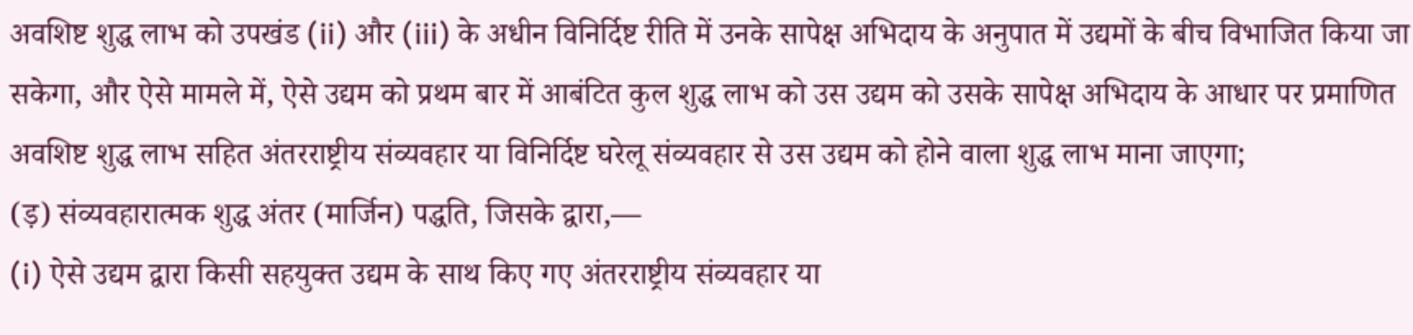अवशिष्ट शुद्ध लाभ को उपखंड (ii) और (iii) के अधीन विनिर्दिष्ट रीति में उनके सापेक्ष अभिदाय के अनुपात में उद्यमों के बीच विभाजित किया जा सकेगा, और ऐसे मामले में, ऐसे उद्यम को प्रथम बार में आबंटित कुल शुद्ध लाभ को उस उद्यम को उसके सापेक्ष अभिदाय के आधार पर प्रमाणित अवशिष्ट शुद्ध लाभ सहित अंतरराष्ट्रीय संव्यवहार या विनिर्दिष्ट घरेलू संव्यवहार से उस उद्यम को होने वाला शुद्ध लाभ माना जाएगा;
(ड़) संव्यवहारात्मक शुद्ध अंतर (मार्जिन) पद्धति, जिसके द्वारा,—
(i) ऐसे उद्यम द्वारा किसी सहयुक्त उद्यम के साथ किए गए अंतरराष्ट्रीय संव्यवहार या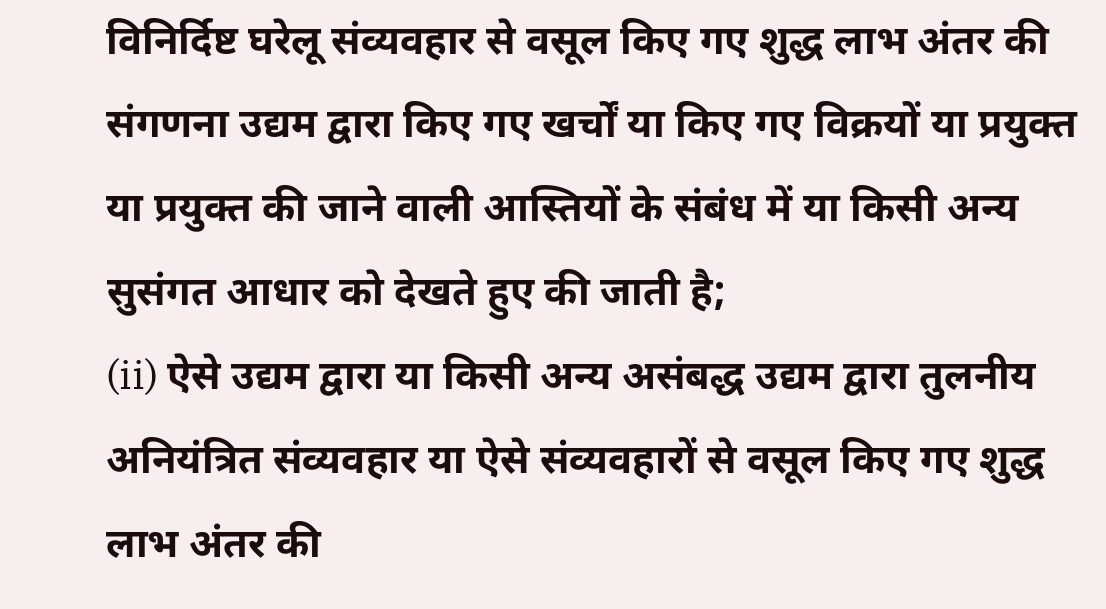विनिर्दिष्ट घरेलू संव्यवहार से वसूल किए गए शुद्ध लाभ अंतर की संगणना उद्यम द्वारा किए गए खर्चों या किए गए विक्रयों या प्रयुक्त या प्रयुक्त की जाने वाली आस्तियों के संबंध में या किसी अन्य सुसंगत आधार को देखते हुए की जाती है;
(ii) ऐसे उद्यम द्वारा या किसी अन्य असंबद्ध उद्यम द्वारा तुलनीय अनियंत्रित संव्यवहार या ऐसे संव्यवहारों से वसूल किए गए शुद्ध लाभ अंतर की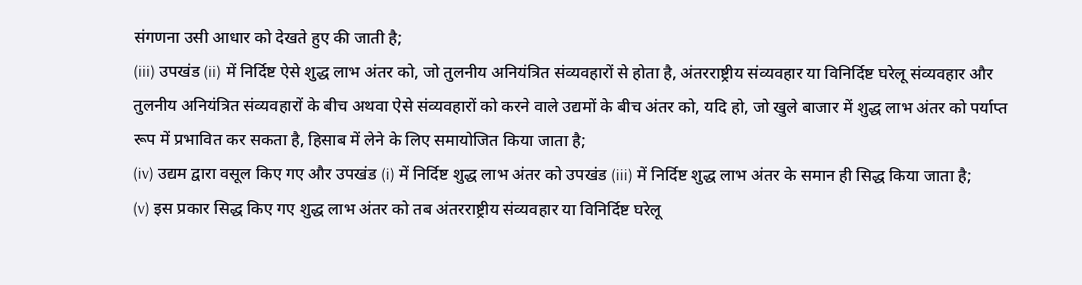संगणना उसी आधार को देखते हुए की जाती है;
(iii) उपखंड (ii) में निर्दिष्ट ऐसे शुद्ध लाभ अंतर को, जो तुलनीय अनियंत्रित संव्यवहारों से होता है, अंतरराष्ट्रीय संव्यवहार या विनिर्दिष्ट घरेलू संव्यवहार और तुलनीय अनियंत्रित संव्यवहारों के बीच अथवा ऐसे संव्यवहारों को करने वाले उद्यमों के बीच अंतर को, यदि हो, जो खुले बाजार में शुद्ध लाभ अंतर को पर्याप्त रूप में प्रभावित कर सकता है, हिसाब में लेने के लिए समायोजित किया जाता है;
(iv) उद्यम द्वारा वसूल किए गए और उपखंड (i) में निर्दिष्ट शुद्ध लाभ अंतर को उपखंड (iii) में निर्दिष्ट शुद्ध लाभ अंतर के समान ही सिद्ध किया जाता है;
(v) इस प्रकार सिद्ध किए गए शुद्ध लाभ अंतर को तब अंतरराष्ट्रीय संव्यवहार या विनिर्दिष्ट घरेलू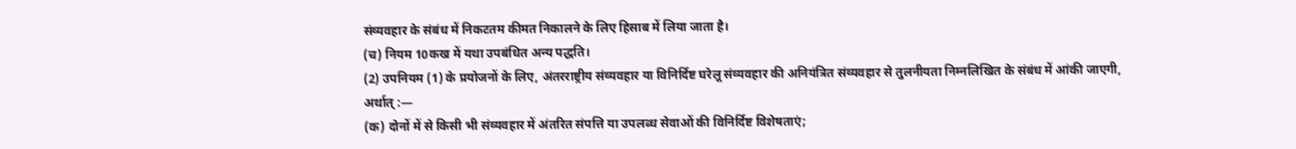संव्यवहार के संबंध में निकटतम कीमत निकालने के लिए हिसाब में लिया जाता है।
(च) नियम 10कख में यथा उपबंधित अन्य पद्धति।
(2) उपनियम (1) के प्रयोजनों के लिए, अंतरराष्ट्रीय संव्यवहार या विनिर्दिष्ट घरेलू संव्यवहार की अनियंत्रित संव्यवहार से तुलनीयता निम्नलिखित के संबंध में आंकी जाएगी, अर्थात् :—
(क) दोनों में से किसी भी संव्यवहार में अंतरित संपत्ति या उपलब्ध सेवाओं की विनिर्दिष्ट विशेषताएं;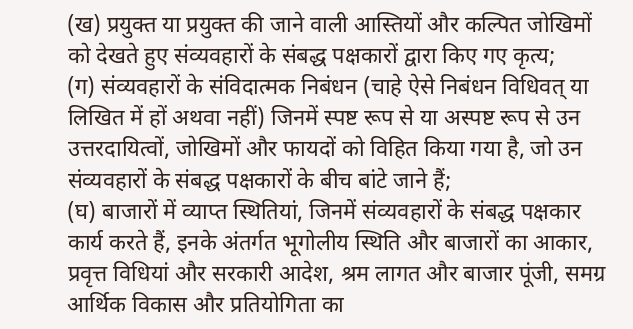(ख) प्रयुक्त या प्रयुक्त की जाने वाली आस्तियों और कल्पित जोखिमों को देखते हुए संव्यवहारों के संबद्ध पक्षकारों द्वारा किए गए कृत्य;
(ग) संव्यवहारों के संविदात्मक निबंधन (चाहे ऐसे निबंधन विधिवत् या लिखित में हों अथवा नहीं) जिनमें स्पष्ट रूप से या अस्पष्ट रूप से उन उत्तरदायित्वों, जोखिमों और फायदों को विहित किया गया है, जो उन संव्यवहारों के संबद्ध पक्षकारों के बीच बांटे जाने हैं;
(घ) बाजारों में व्याप्त स्थितियां, जिनमें संव्यवहारों के संबद्ध पक्षकार कार्य करते हैं, इनके अंतर्गत भूगोलीय स्थिति और बाजारों का आकार, प्रवृत्त विधियां और सरकारी आदेश, श्रम लागत और बाजार पूंजी, समग्र आर्थिक विकास और प्रतियोगिता का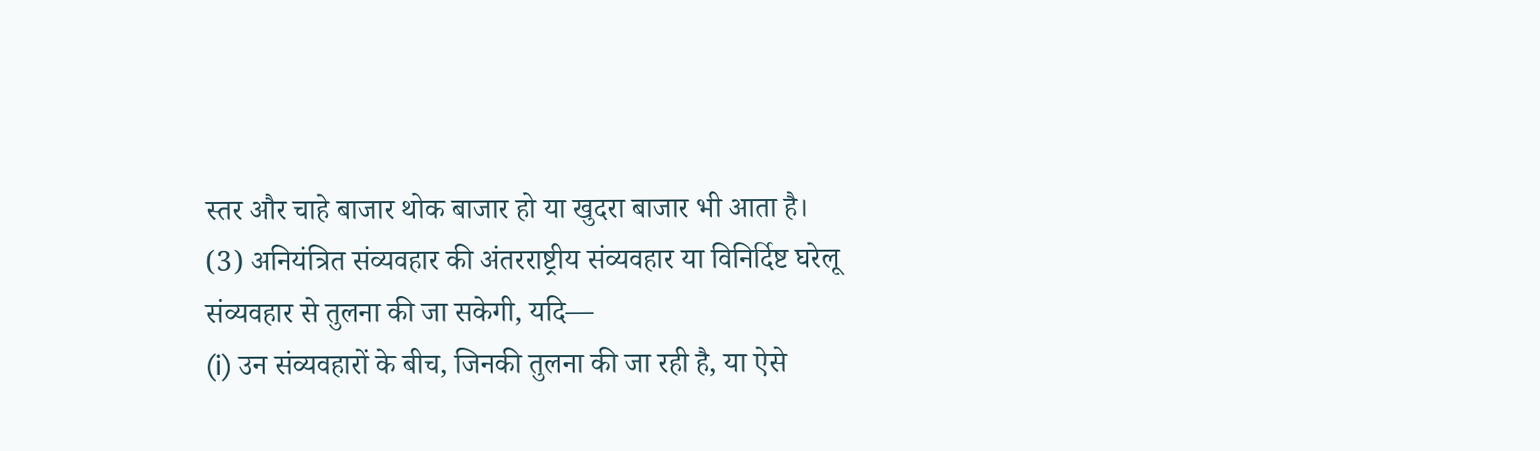स्तर और चाहे बाजार थोक बाजार हो या खुदरा बाजार भी आता है।
(3) अनियंत्रित संव्यवहार की अंतरराष्ट्रीय संव्यवहार या विनिर्दिष्ट घरेलू संव्यवहार से तुलना की जा सकेगी, यदि—
(i) उन संव्यवहारों के बीच, जिनकी तुलना की जा रही है, या ऐसे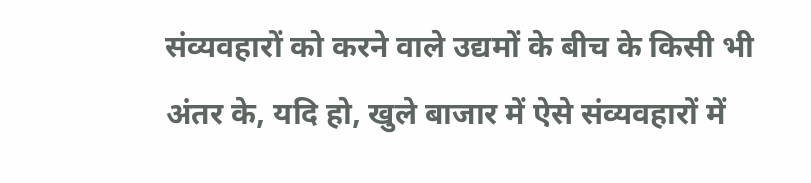संव्यवहारों को करने वाले उद्यमों के बीच के किसी भी अंतर के, यदि हो, खुले बाजार में ऐसे संव्यवहारों में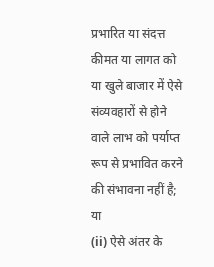प्रभारित या संदत्त कीमत या लागत को या खुले बाजार में ऐसे संव्यवहारों से होने वाले लाभ को पर्याप्त रूप से प्रभावित करने की संभावना नहीं है; या
(ii) ऐसे अंतर के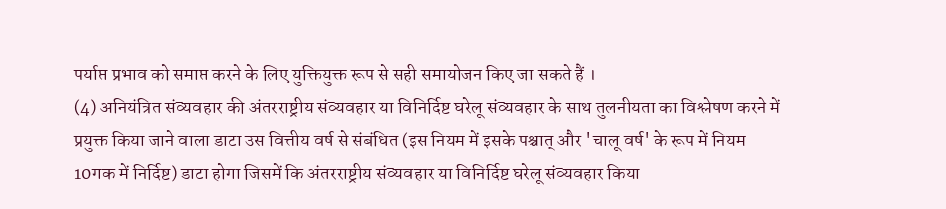पर्याप्त प्रभाव को समाप्त करने के लिए युक्तियुक्त रूप से सही समायोजन किए जा सकते हैं ।
(4) अनियंत्रित संव्यवहार की अंतरराष्ट्रीय संव्यवहार या विनिर्दिष्ट घरेलू संव्यवहार के साथ तुलनीयता का विश्लेषण करने में प्रयुक्त किया जाने वाला डाटा उस वित्तीय वर्ष से संबंधित (इस नियम में इसके पश्चात् और 'चालू वर्ष' के रूप में नियम 10गक में निर्दिष्ट) डाटा होगा जिसमें कि अंतरराष्ट्रीय संव्यवहार या विनिर्दिष्ट घरेलू संव्यवहार किया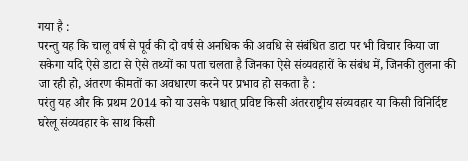गया है :
परन्तु यह कि चालू वर्ष से पूर्व की दो वर्ष से अनधिक की अवधि से संबंधित डाटा पर भी विचार किया जा सकेगा यदि ऐसे डाटा से ऐसे तथ्यों का पता चलता है जिनका ऐसे संव्यवहारों के संबंध में, जिनकी तुलना की जा रही हो, अंतरण कीमतों का अवधारण करने पर प्रभाव हो सकता है :
परंतु यह और कि प्रथम 2014 को या उसके पश्चात् प्रविष्ट किसी अंतरराष्ट्रीय संव्यवहार या किसी विनिर्दिष्ट घरेलू संव्यवहार के साथ किसी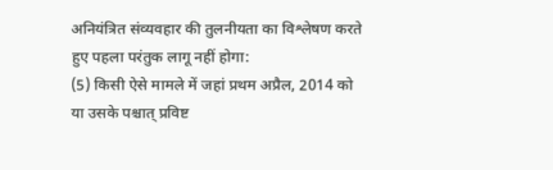अनियंत्रित संव्यवहार की तुलनीयता का विश्लेषण करते हुए पहला परंतुक लागू नहीं होगा:
(5) किसी ऐसे मामले में जहां प्रथम अप्रैल, 2014 को या उसके पश्चात् प्रविष्ट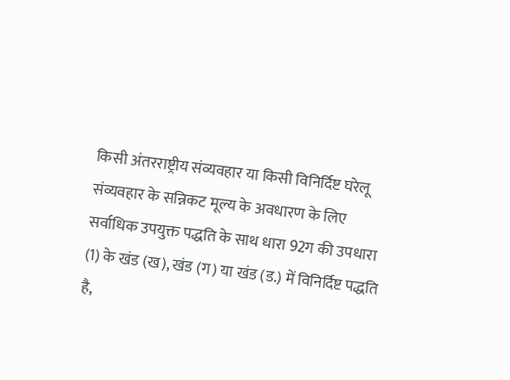किसी अंतरराष्ट्रीय संव्यवहार या किसी विनिर्दिष्ट घरेलू संव्यवहार के सन्निकट मूल्य के अवधारण के लिए सर्वाधिक उपयुक्त पद्धति के साथ धारा 92ग की उपधारा (1) के खंड (ख), खंड (ग) या खंड (ड.) में विनिर्दिष्ट पद्धति है,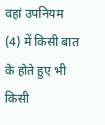वहां उपनियम (4) में किसी बात के होते हुए भी किसी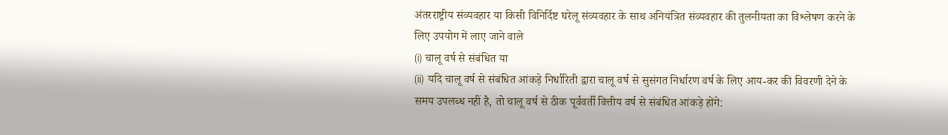अंतरराष्ट्रीय संव्यवहार या किसी विनिर्दिष्ट घरेलू संव्यवहार के साथ अनियंत्रित संव्यवहार की तुलनीयता का विश्लेषण करने के लिए उपयोग में लाए जाने वाले
(i) चालू वर्ष से संबंधित या
(ii) यदि चालू वर्ष से संबंधित आंकड़े निर्धारिती द्वारा चालू वर्ष से सुसंगत निर्धारण वर्ष के लिए आय-कर की विवरणी देने के समय उपलब्ध नहीं है, तो चालू वर्ष से ठीक पूर्ववर्ती वित्तीय वर्ष से संबंधित आंकड़े होंगे: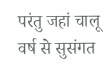परंतु जहां चालू वर्ष से सुसंगत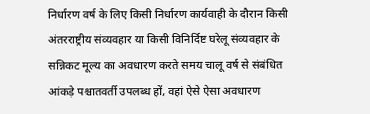निर्धारण वर्ष के लिए किसी निर्धारण कार्यवाही के दौरान किसी अंतरराष्ट्रीय संव्यवहार या किसी विनिर्दिष्ट घरेलू संव्यवहार के सन्निकट मूल्य का अवधारण करते समय चालू वर्ष से संबंधित आंकड़े पश्चातवर्ती उपलब्ध हों, वहां ऐसे ऐसा अवधारण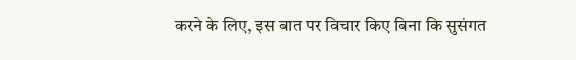करने के लिए, इस बात पर विचार किए बिना कि सुसंगत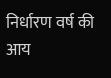निर्धारण वर्ष की आय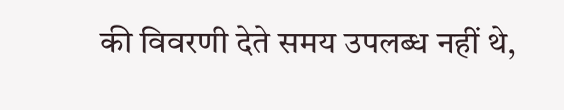की विवरणी देते समय उपलब्ध नहीं थे,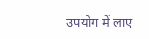उपयोग में लाए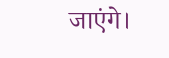जाएंगे।